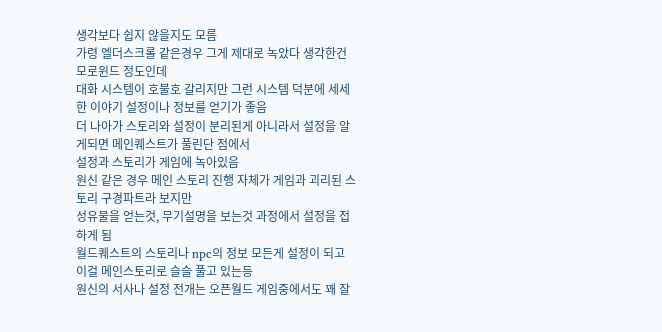생각보다 쉽지 않을지도 모름
가령 엘더스크롤 같은경우 그게 제대로 녹았다 생각한건 모로윈드 정도인데
대화 시스템이 호불호 갈리지만 그런 시스템 덕분에 세세한 이야기 설정이나 정보를 얻기가 좋음
더 나아가 스토리와 설정이 분리된게 아니라서 설정을 알게되면 메인퀘스트가 풀린단 점에서
설정과 스토리가 게임에 녹아있음
원신 같은 경우 메인 스토리 진행 자체가 게임과 괴리된 스토리 구경파트라 보지만
성유물을 얻는것, 무기설명을 보는것 과정에서 설정을 접하게 됨
월드퀘스트의 스토리나 npc의 정보 모든게 설정이 되고 이걸 메인스토리로 슬슬 풀고 있는등
원신의 서사나 설정 전개는 오픈월드 게임중에서도 꽤 잘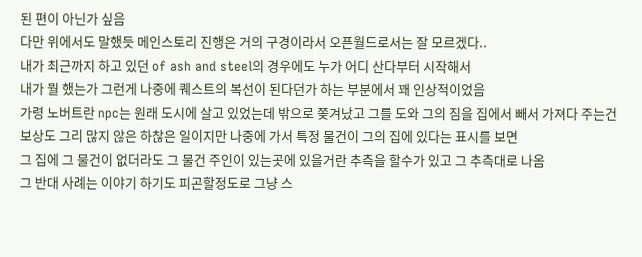된 편이 아닌가 싶음
다만 위에서도 말했듯 메인스토리 진행은 거의 구경이라서 오픈월드로서는 잘 모르겠다..
내가 최근까지 하고 있던 of ash and steel의 경우에도 누가 어디 산다부터 시작해서
내가 뭘 했는가 그런게 나중에 퀘스트의 복선이 된다던가 하는 부분에서 꽤 인상적이었음
가령 노버트란 npc는 원래 도시에 살고 있었는데 밖으로 쫒겨났고 그를 도와 그의 짐을 집에서 빼서 가져다 주는건
보상도 그리 많지 않은 하찮은 일이지만 나중에 가서 특정 물건이 그의 집에 있다는 표시를 보면
그 집에 그 물건이 없더라도 그 물건 주인이 있는곳에 있을거란 추측을 할수가 있고 그 추측대로 나옴
그 반대 사례는 이야기 하기도 피곤할정도로 그냥 스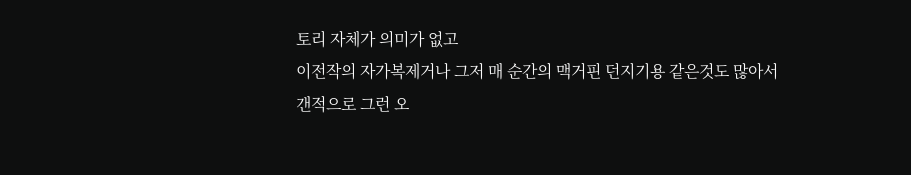토리 자체가 의미가 없고
이전작의 자가복제거나 그저 매 순간의 맥거핀 던지기용 같은것도 많아서
갠적으로 그런 오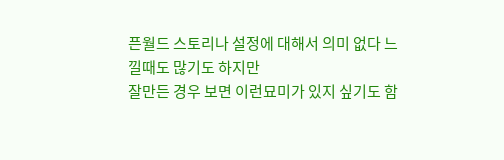픈월드 스토리나 설정에 대해서 의미 없다 느낄때도 많기도 하지만
잘만든 경우 보면 이런묘미가 있지 싶기도 함